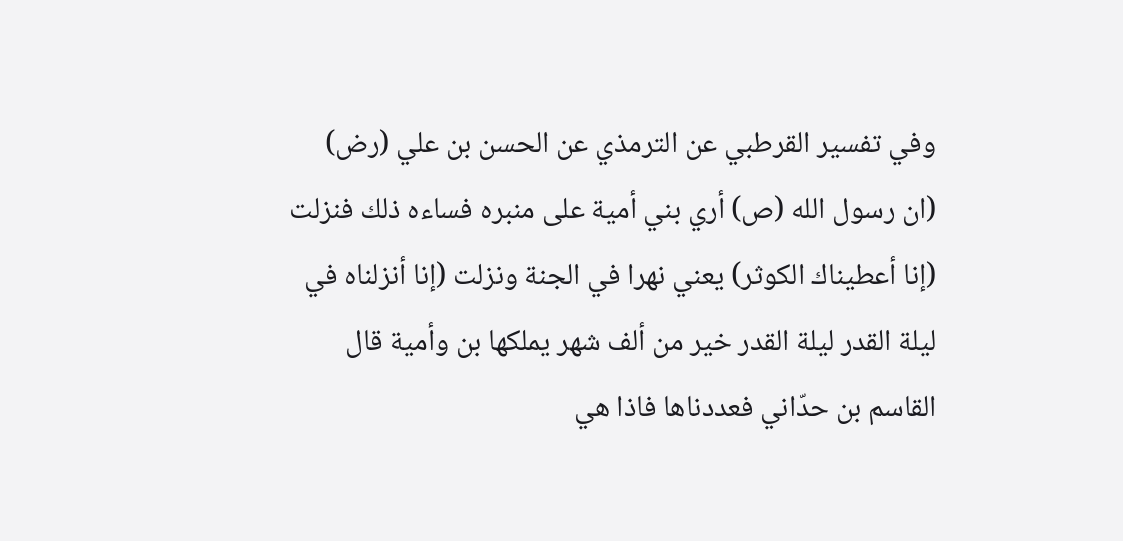وفي تفسير القرطبي عن الترمذي عن الحسن بن علي (رض) (ان رسول الله (ص) أري بني أمية على منبره فساءه ذلك فنزلت (إنا أعطيناك الكوثر) يعني نهرا في الجنة ونزلت (إنا أنزلناه في ليلة القدر ليلة القدر خير من ألف شهر يملكها بن وأمية قال القاسم بن حدّاني فعددناها فاذا هي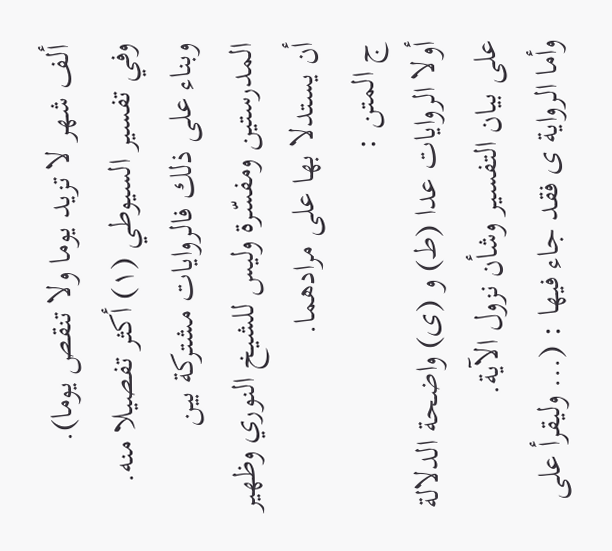ألف شهر لا تزيد يوما ولا تنقص يوما).
وفي تفسير السيوطي (١) أكثر تفصيلا منه. وبناء على ذلك فالروايات مشتركة بين المدرستين ومفسّرة وليس للشيخ النوري وظهير أن يستدلا بها على مرادهما.
ج المتن :
أولا الروايات عدا (ط) و (ى) واضحة الدلالة على بيان التفسير وشأن نزول الآية.
وأما الرواية ى فقد جاء فيها : (... وليقرأ على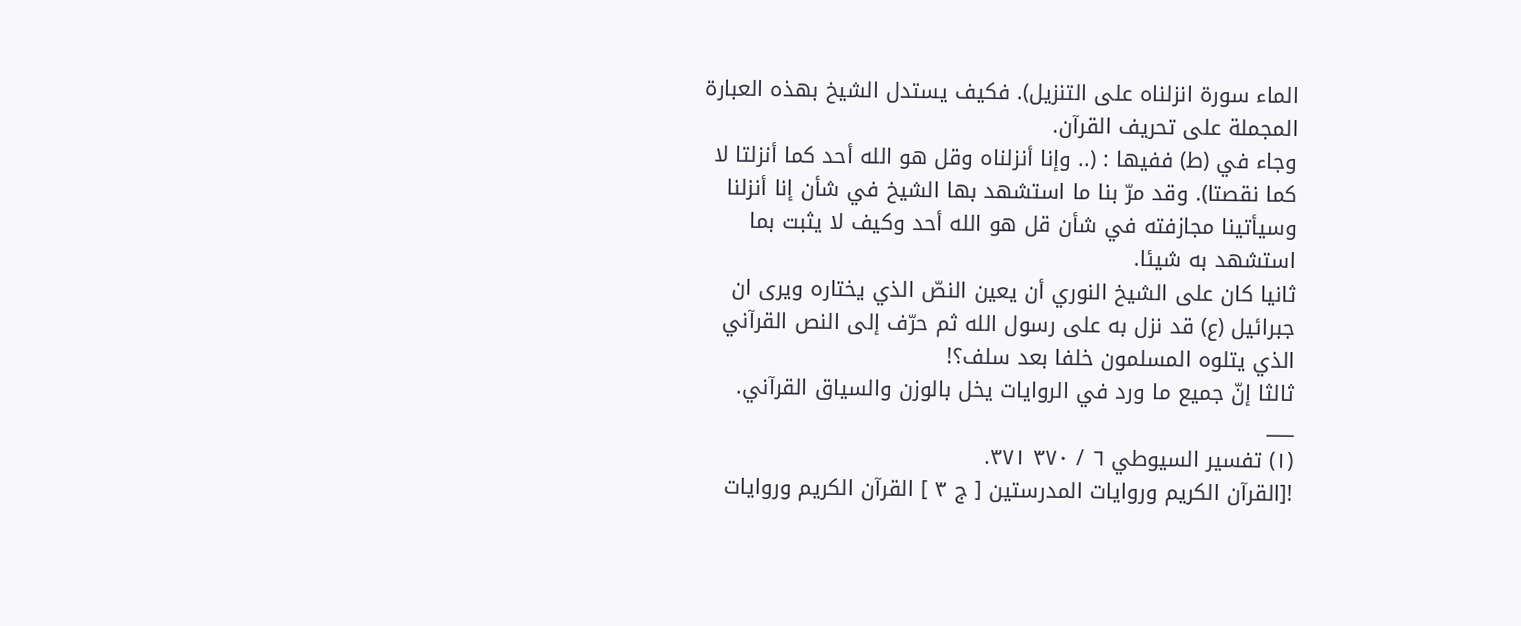الماء سورة انزلناه على التنزيل). فكيف يستدل الشيخ بهذه العبارة المجملة على تحريف القرآن.
وجاء في (ط) ففيها : (.. وإنا أنزلناه وقل هو الله أحد كما أنزلتا لا كما نقصتا). وقد مرّ بنا ما استشهد بها الشيخ في شأن إنا أنزلنا وسيأتينا مجازفته في شأن قل هو الله أحد وكيف لا يثبت بما استشهد به شيئا.
ثانيا كان على الشيخ النوري أن يعين النصّ الذي يختاره ويرى ان جبرائيل (ع) قد نزل به على رسول الله ثم حرّف إلى النص القرآني الذي يتلوه المسلمون خلفا بعد سلف؟!
ثالثا إنّ جميع ما ورد في الروايات يخل بالوزن والسياق القرآني.
___
(١) تفسير السيوطي ٦ / ٣٧٠ ٣٧١.
![القرآن الكريم وروايات المدرستين [ ج ٣ ] القرآن الكريم وروايات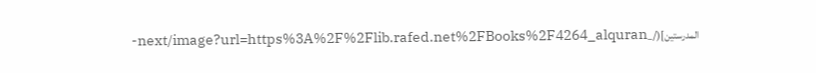المدرستين](/_next/image?url=https%3A%2F%2Flib.rafed.net%2FBooks%2F4264_alquran-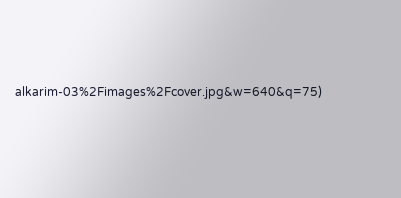alkarim-03%2Fimages%2Fcover.jpg&w=640&q=75)